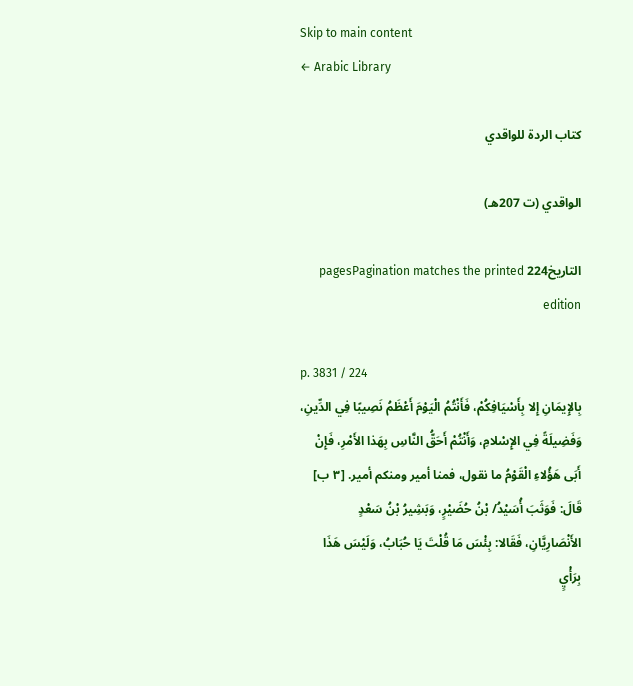Skip to main content
← Arabic Library

كتاب الردة للواقدي

الواقدي (ت 207هـ)

التاريخ224 pagesPagination matches the printed edition

p. 3831 / 224
بِالإِيمَانِ إِلا بِأَسْيَافِكُمْ، فَأَنْتُمُ الْيَوْمَ أَعْظَمُ نَصِيبًا فِي الدِّينِ، وَفَضِيلَةً فِي الإِسْلامِ، وَأَنْتُمْ أَحَقُّ النَّاسِ بِهَذا الأَمْرِ، فَإِنْ أَبَى هَؤُلاءِ الْقَوْمُ ما نقول، فمنا أمير ومنكم أمير. [٣ ب] قَالَ: فَوَثَبَ أُسَيْدُ/ بْنُ حُضَيْرٍ، وَبَشِيرُ بْنُ سَعْدٍ الأَنْصَارِيَّانِ، فَقَالا: بِئْسَ مَا قُلْتَ يَا حُبَابُ، وَلَيْسَ هَذَا بِرَأْيٍ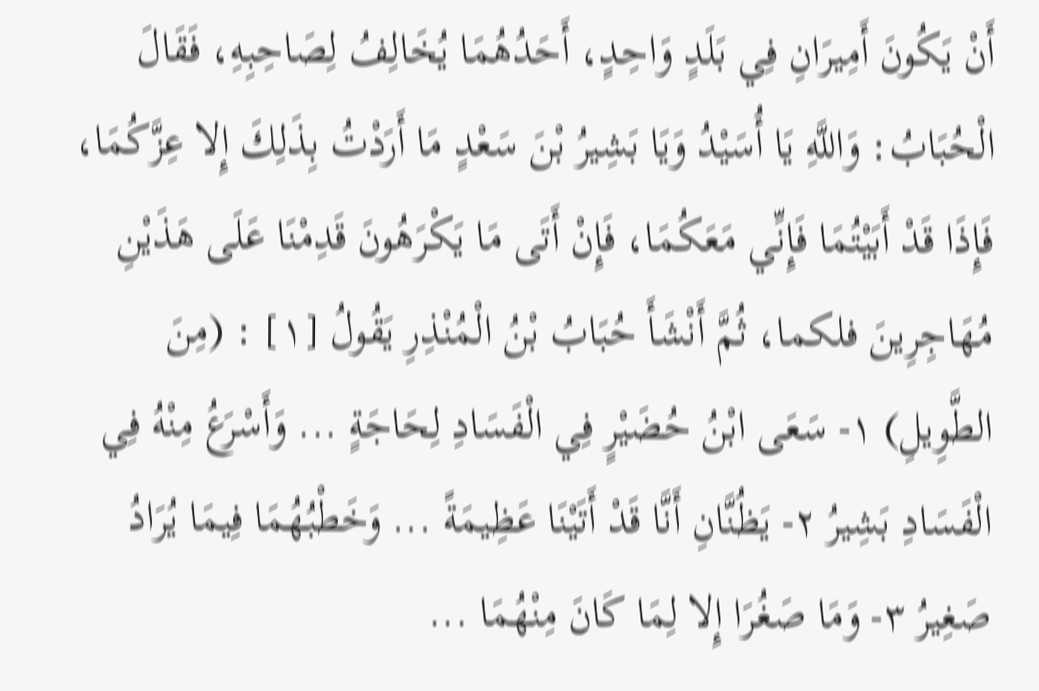أَنْ يَكُونَ أَمِيرَانِ فِي بَلَدٍ وَاحِدٍ، أَحَدُهُمَا يُخَالِفُ لِصَاحِبِهِ، فَقَالَ الْحُبَابُ: وَاللَّهِ يَا أُسَيْدُ وَيَا بَشِيرُ بْنَ سَعْدٍ مَا أَرَدْتُ بِذَلِكَ إِلا عِزَّكُمَا، فَإِذَا قَدْ أَبَيْتُمَا فَإِنِّي مَعَكُمَا، فَإِنْ أَتَى مَا يَكْرَهُونَ قَدِمْنَا عَلَى هَذَيْنِ مُهَاجِرِينَ فلكما، ثُمَّ أَنْشَأَ حُبَابُ بْنُ الْمُنْذِرِ يَقُولُ [١] : (مِنَ الطَّوِيلِ) ١- سَعَى ابْنُ حُضَيْرٍ فِي الْفَسَادِ لِحَاجَةٍ ... وَأَسْرَعُ مِنْهُ فِي الْفَسَادِ بَشِيرُ ٢- يَظُنَّانِ أَنَّا قَدْ أَتَيْنَا عَظِيمَةً ... وَخَطْبُهُمَا فِيمَا يُرَادُ صَغِيرُ ٣- وَمَا صَغُرَا إِلا لِمَا كَانَ مِنْهُمَا ...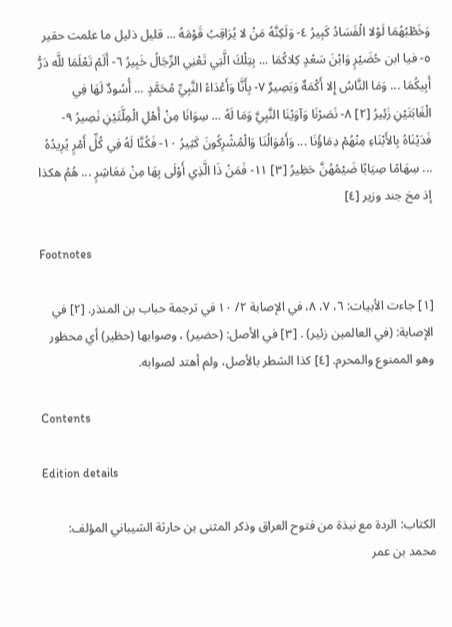وَخَطْبُهُمَا لَوْلا الْفَسَادُ كَبِيرُ ٤- وَلَكِنَّهُ مَنْ لا يُرَاقِبُ قَوْمَهُ ... قليل ذليل ما علمت حقير ٥- فيا ابن حُضَيْرٍ وَابْنَ سَعْدٍ كِلاكُمَا ... بِتِلْكَ الَّتِي تَعْنِي الرِّجَالُ خَبِيرُ ٦- أَلَمْ تَعْلَمَا للَّه دَرُّ أَبِيكُمَا ... وَمَا النَّاسُ إِلا أَكْمَهٌ وَبَصِيرٌ ٧- بِأَنَّا وَأَعْدَاءُ النَّبِيِّ مُحَمَّدٍ ... أُسُودٌ لَهَا فِي الْغَابَتَيْنِ زَئِيرُ [٢] ٨- نَصَرْنَا وَآوَيْنَا النَّبِيَّ وَمَا لَهُ ... سِوَانَا مِنْ أَهْلِ الْمِلَّتَيْنِ نَصِيرُ ٩- فَدَيْنَاهُ بِالأَبْنَاءِ مِنْهُمْ دِمَاؤُنَا ... وَأَمْوَالُنَا وَالْمُشْرِكُونَ كَثِيرُ ١٠- فَكُنَّا لَهُ فِي كُلِّ أَمْرٍ يُرِيدُهُ ... سِهَامًا صِيَابًا ضَيْمُهُنَّ حَظِيرُ [٣] ١١- فَمَنْ ذَا الَّذِي أَوْلَى بِهَا مِنْ مَعَاشِرٍ ... هُمُ هكذا إذ مخ جند وزير [٤]

Footnotes

[١] جاءت الأبيات: ٦، ٧، ٨، في الإصابة ٢/ ١٠ في ترجمة حباب بن المنذر. [٢] في الإصابة: (في العالمين زئير) . [٣] في الأصل: (حضير) ، وصوابها (حظير) أي محظور وهو الممنوع والمحرم. [٤] كذا الشطر بالأصل، ولم أهتد لصوابه.

Contents

Edition details

الكتاب: الردة مع نبذة من فتوح العراق وذكر المثنى بن حارثة الشيباني المؤلف: محمد بن عمر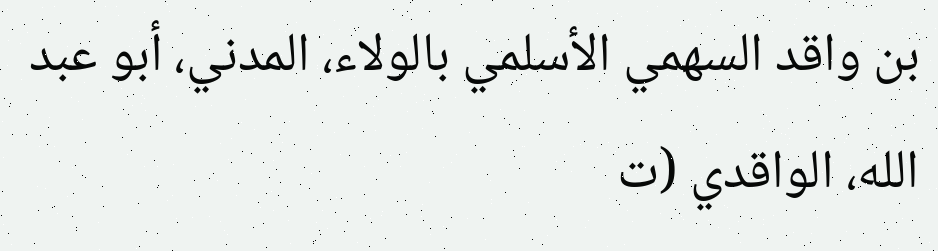بن واقد السهمي الأسلمي بالولاء، المدني، أبو عبد الله، الواقدي (ت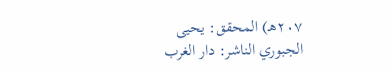٢٠٧هـ) المحقق: يحيى الجبوري الناشر: دار الغرب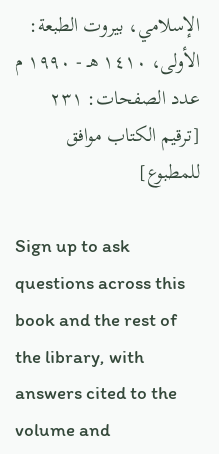الإسلامي، بيروت الطبعة: الأولى، ١٤١٠ هـ - ١٩٩٠ م عدد الصفحات: ٢٣١ [ترقيم الكتاب موافق للمطبوع]

Sign up to ask questions across this book and the rest of the library, with answers cited to the volume and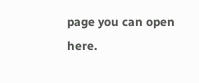page you can open here.